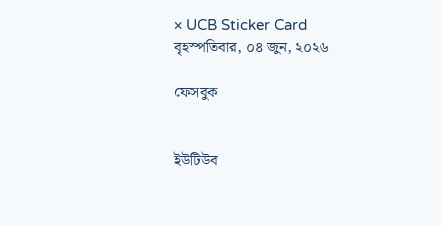× UCB Sticker Card
বৃহস্পতিবার, ০৪ জুন, ২০২৬

ফেসবুক


ইউটিউব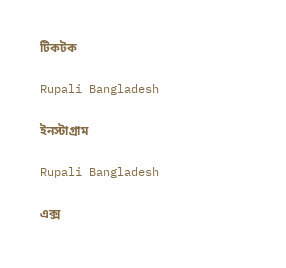টিকটক

Rupali Bangladesh

ইনস্টাগ্রাম

Rupali Bangladesh

এক্স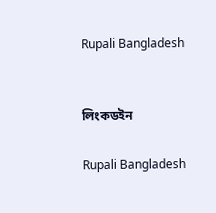Rupali Bangladesh


লিংকডইন

Rupali Bangladesh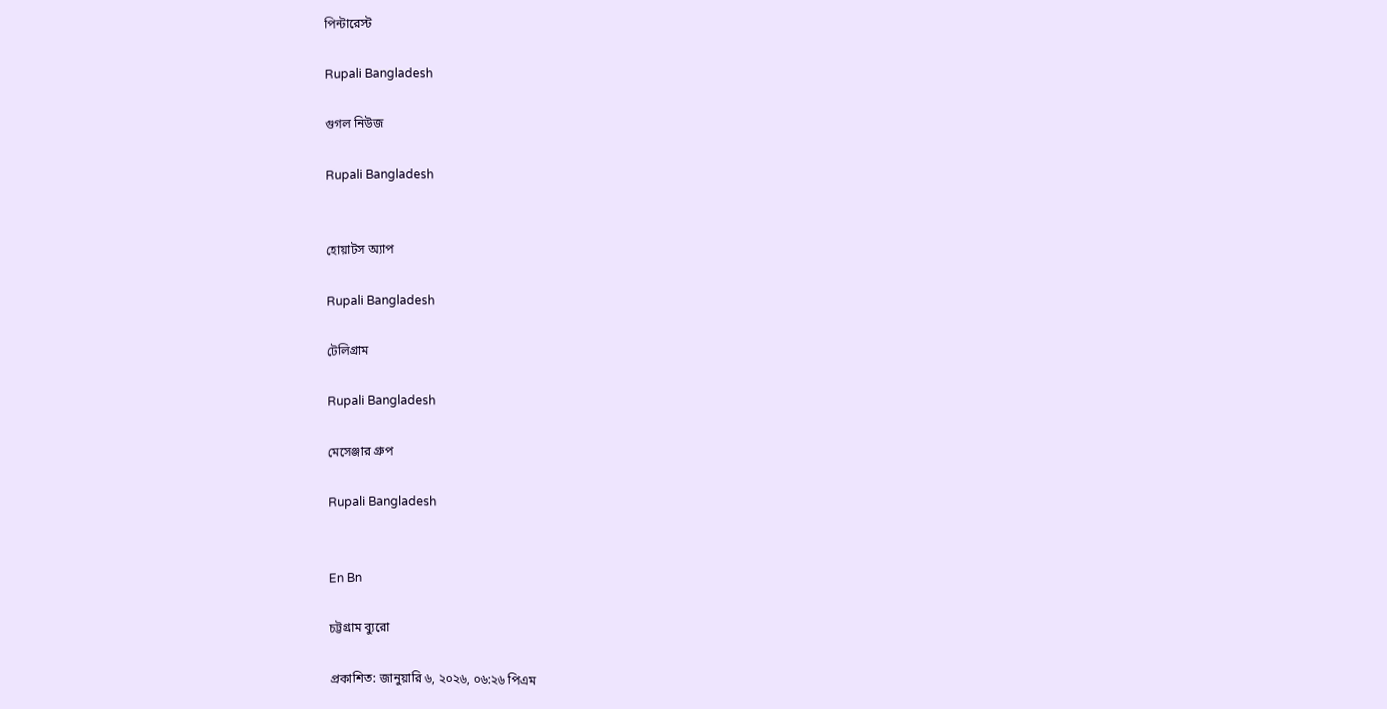পিন্টারেস্ট

Rupali Bangladesh

গুগল নিউজ

Rupali Bangladesh


হোয়াটস অ্যাপ

Rupali Bangladesh

টেলিগ্রাম

Rupali Bangladesh

মেসেঞ্জার গ্রুপ

Rupali Bangladesh


En Bn

চট্টগ্রাম ব্যুরো

প্রকাশিত: জানুয়ারি ৬, ২০২৬, ০৬:২৬ পিএম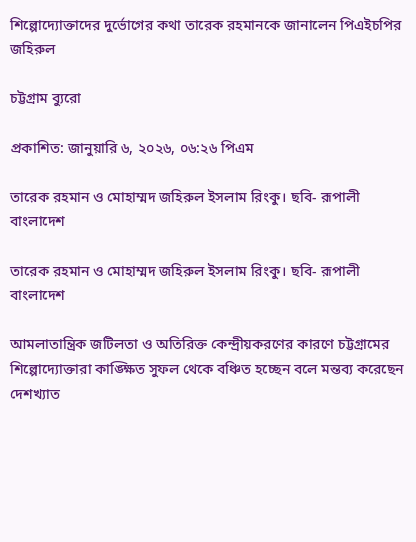শিল্পোদ্যোক্তাদের দুর্ভোগের কথা তারেক রহমানকে জানালেন পিএইচপির জহিরুল

চট্টগ্রাম ব্যুরো

প্রকাশিত: জানুয়ারি ৬, ২০২৬, ০৬:২৬ পিএম

তারেক রহমান ও মোহাম্মদ জহিরুল ইসলাম রিংকু। ছবি- রূপালী বাংলাদেশ

তারেক রহমান ও মোহাম্মদ জহিরুল ইসলাম রিংকু। ছবি- রূপালী বাংলাদেশ

আমলাতান্ত্রিক জটিলতা ও অতিরিক্ত কেন্দ্রীয়করণের কারণে চট্টগ্রামের শিল্পোদ্যোক্তারা কাঙ্ক্ষিত সুফল থেকে বঞ্চিত হচ্ছেন বলে মন্তব্য করেছেন দেশখ্যাত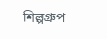শিল্পগ্রুপ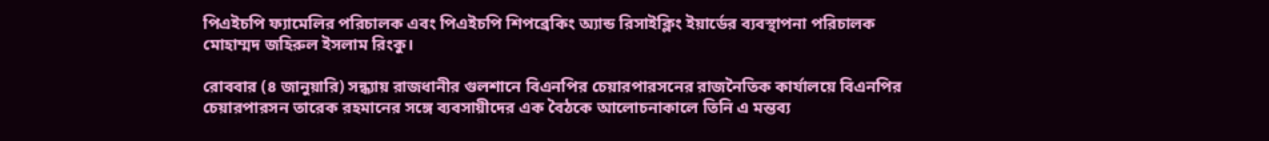পিএইচপি ফ্যামেলির পরিচালক এবং পিএইচপি শিপব্রেকিং অ্যান্ড রিসাইক্লিং ইয়ার্ডের ব্যবস্থাপনা পরিচালক মোহাম্মদ জহিরুল ইসলাম রিংকু।

রোববার (৪ জানুয়ারি) সন্ধ্যায় রাজধানীর গুলশানে বিএনপির চেয়ারপারসনের রাজনৈতিক কার্যালয়ে বিএনপির চেয়ারপারসন তারেক রহমানের সঙ্গে ব্যবসায়ীদের এক বৈঠকে আলোচনাকালে তিনি এ মন্তব্য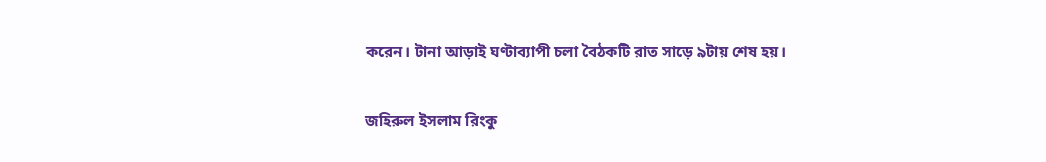করেন। টানা আড়াই ঘণ্টাব্যাপী চলা বৈঠকটি রাত সাড়ে ৯টায় শেষ হয়।

জহিরুল ইসলাম রিংকু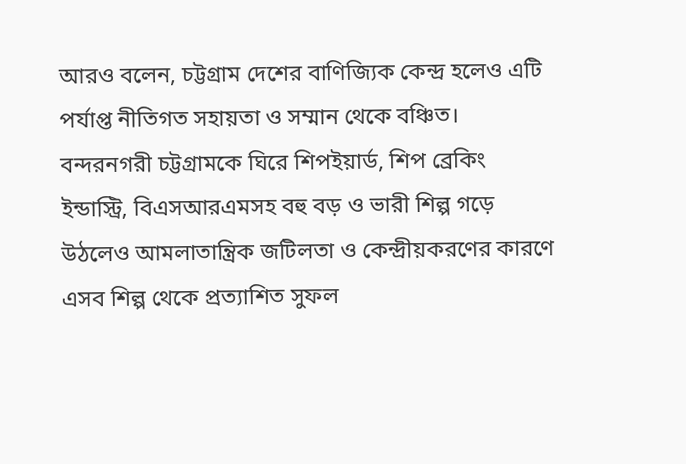আরও বলেন, চট্টগ্রাম দেশের বাণিজ্যিক কেন্দ্র হলেও এটি পর্যাপ্ত নীতিগত সহায়তা ও সম্মান থেকে বঞ্চিত। বন্দরনগরী চট্টগ্রামকে ঘিরে শিপইয়ার্ড, শিপ ব্রেকিং ইন্ডাস্ট্রি, বিএসআরএমসহ বহু বড় ও ভারী শিল্প গড়ে উঠলেও আমলাতান্ত্রিক জটিলতা ও কেন্দ্রীয়করণের কারণে এসব শিল্প থেকে প্রত্যাশিত সুফল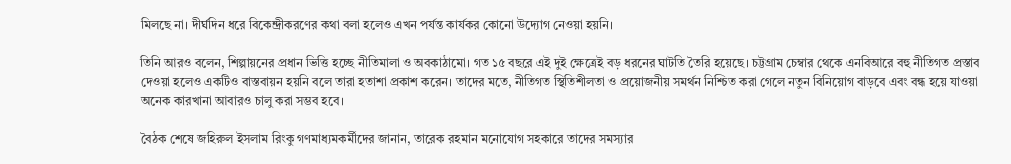মিলছে না। দীর্ঘদিন ধরে বিকেন্দ্রীকরণের কথা বলা হলেও এখন পর্যন্ত কার্যকর কোনো উদ্যোগ নেওয়া হয়নি।

তিনি আরও বলেন, শিল্পায়নের প্রধান ভিত্তি হচ্ছে নীতিমালা ও অবকাঠামো। গত ১৫ বছরে এই দুই ক্ষেত্রেই বড় ধরনের ঘাটতি তৈরি হয়েছে। চট্টগ্রাম চেম্বার থেকে এনবিআরে বহু নীতিগত প্রস্তাব দেওয়া হলেও একটিও বাস্তবায়ন হয়নি বলে তারা হতাশা প্রকাশ করেন। তাদের মতে, নীতিগত স্থিতিশীলতা ও প্রয়োজনীয় সমর্থন নিশ্চিত করা গেলে নতুন বিনিয়োগ বাড়বে এবং বন্ধ হয়ে যাওয়া অনেক কারখানা আবারও চালু করা সম্ভব হবে।

বৈঠক শেষে জহিরুল ইসলাম রিংকু গণমাধ্যমকর্মীদের জানান, তারেক রহমান মনোযোগ সহকারে তাদের সমস্যার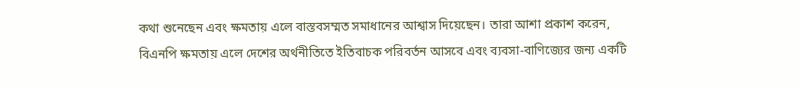কথা শুনেছেন এবং ক্ষমতায় এলে বাস্তবসম্মত সমাধানের আশ্বাস দিয়েছেন। তারা আশা প্রকাশ করেন, বিএনপি ক্ষমতায় এলে দেশের অর্থনীতিতে ইতিবাচক পরিবর্তন আসবে এবং ব্যবসা-বাণিজ্যের জন্য একটি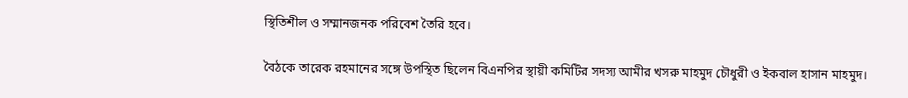স্থিতিশীল ও সম্মানজনক পরিবেশ তৈরি হবে।

বৈঠকে তারেক রহমানের সঙ্গে উপস্থিত ছিলেন বিএনপির স্থায়ী কমিটির সদস্য আমীর খসরু মাহমুদ চৌধুরী ও ইকবাল হাসান মাহমুদ।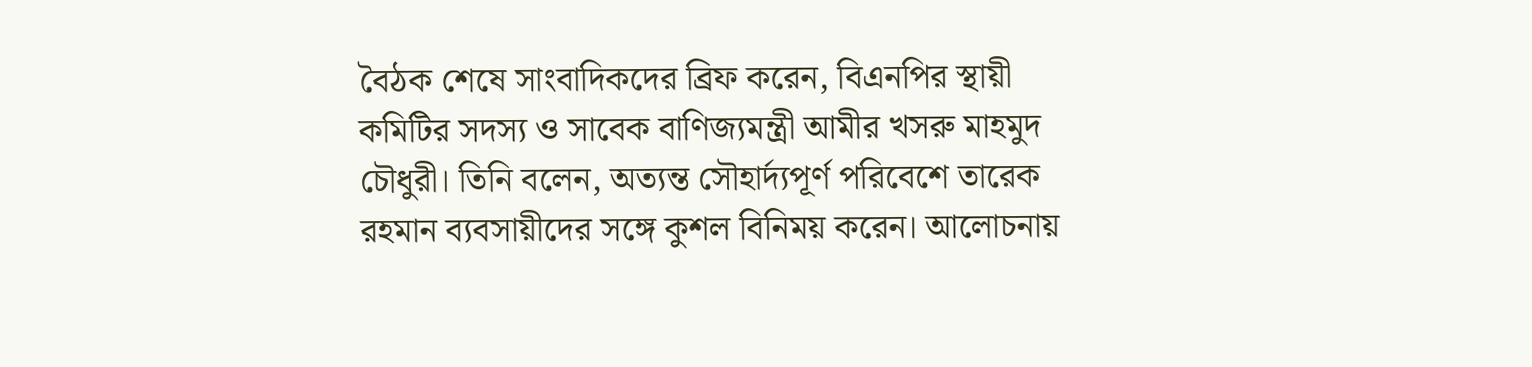বৈঠক শেষে সাংবাদিকদের ব্রিফ করেন, বিএনপির স্থায়ী কমিটির সদস্য ও সাবেক বাণিজ্যমন্ত্রী আমীর খসরু মাহমুদ চৌধুরী। তিনি বলেন, অত্যন্ত সৌহার্দ্যপূর্ণ পরিবেশে তারেক রহমান ব্যবসায়ীদের সঙ্গে কুশল বিনিময় করেন। আলোচনায়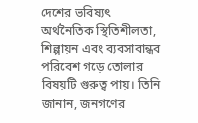দেশের ভবিষ্যৎ অর্থনৈতিক স্থিতিশীলতা, শিল্পায়ন এবং ব্যবসাবান্ধব পরিবেশ গড়ে তোলার বিষয়টি গুরুত্ব পায়। তিনি জানান, জনগণের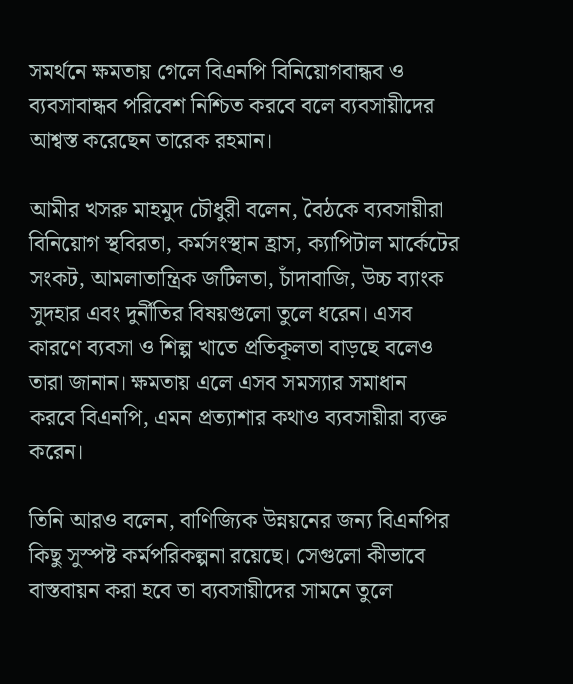সমর্থনে ক্ষমতায় গেলে বিএনপি বিনিয়োগবান্ধব ও ব্যবসাবান্ধব পরিবেশ নিশ্চিত করবে বলে ব্যবসায়ীদের আশ্বস্ত করেছেন তারেক রহমান।

আমীর খসরু মাহমুদ চৌধুরী বলেন, বৈঠকে ব্যবসায়ীরা বিনিয়োগ স্থবিরতা, কর্মসংস্থান হ্রাস, ক্যাপিটাল মার্কেটের সংকট, আমলাতান্ত্রিক জটিলতা, চাঁদাবাজি, উচ্চ ব্যাংক সুদহার এবং দুর্নীতির বিষয়গুলো তুলে ধরেন। এসব কারণে ব্যবসা ও শিল্প খাতে প্রতিকূলতা বাড়ছে বলেও তারা জানান। ক্ষমতায় এলে এসব সমস্যার সমাধান করবে বিএনপি, এমন প্রত্যাশার কথাও ব্যবসায়ীরা ব্যক্ত করেন।

তিনি আরও বলেন, বাণিজ্যিক উন্নয়নের জন্য বিএনপির কিছু সুস্পষ্ট কর্মপরিকল্পনা রয়েছে। সেগুলো কীভাবে বাস্তবায়ন করা হবে তা ব্যবসায়ীদের সামনে তুলে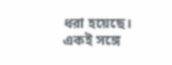ধরা হয়েছে। একই সঙ্গে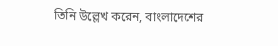তিনি উল্লেখ করেন, বাংলাদেশের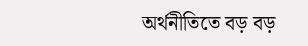অর্থনীতিতে বড় বড়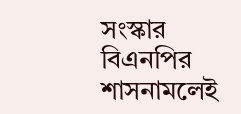সংস্কার বিএনপির শাসনামলেই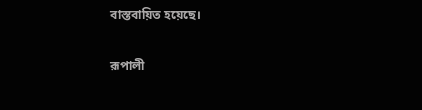বাস্তবায়িত হয়েছে।

রূপালী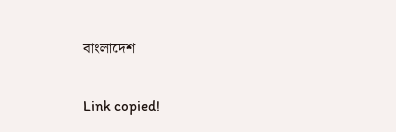বাংলাদেশ

Link copied!